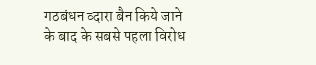गठबंधन व्दारा बैन किये जाने के बाद के सबसे पहला विरोध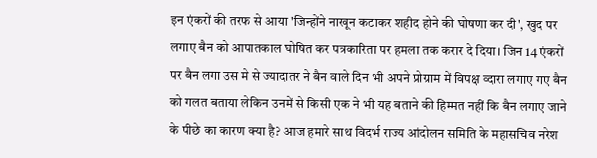इन एंकरों की तरफ से आया 'जिन्होंने नाखून कटाकर शहीद होने की घोषणा कर दी', खुद पर लगाए बैन को आपातकाल घोषित कर पत्रकारिता पर हमला तक करार दे दिया। जिन 14 एंकरों पर बैन लगा उस मे से ज्यादातर ने बैन वाले दिन भी अपने प्रोग्राम में विपक्ष व्दारा लगाए गए बैन को गलत बताया लेकिन उनमें से किसी एक ने भी यह बताने की हिम्मत नहीं कि बैन लगाए जाने के पीछे का कारण क्या है? आज हमारे साथ विदर्भ राज्य आंदोलन समिति के महासचिव नरेश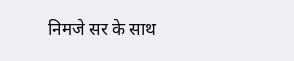निमजे सर के साथ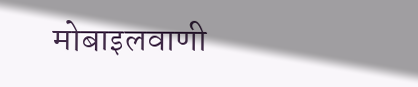मोबाइलवाणी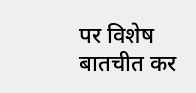पर विशेष बातचीत कर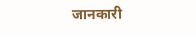जानकारी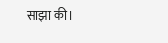साझा की।